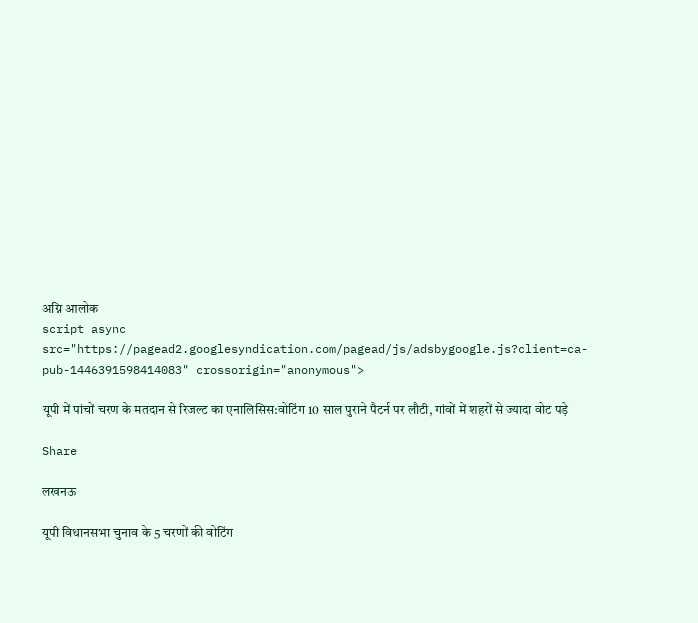अग्नि आलोक
script async src="https://pagead2.googlesyndication.com/pagead/js/adsbygoogle.js?client=ca-pub-1446391598414083" crossorigin="anonymous">

यूपी में पांचों चरण के मतदान से रिजल्ट का एनालिसिस:वोटिंग 10 साल पुराने पैटर्न पर लौटी, गांवों में शहरों से ज्यादा वोट पड़े

Share

लखनऊ

यूपी विधानसभा चुनाव के 5 चरणों की वोटिंग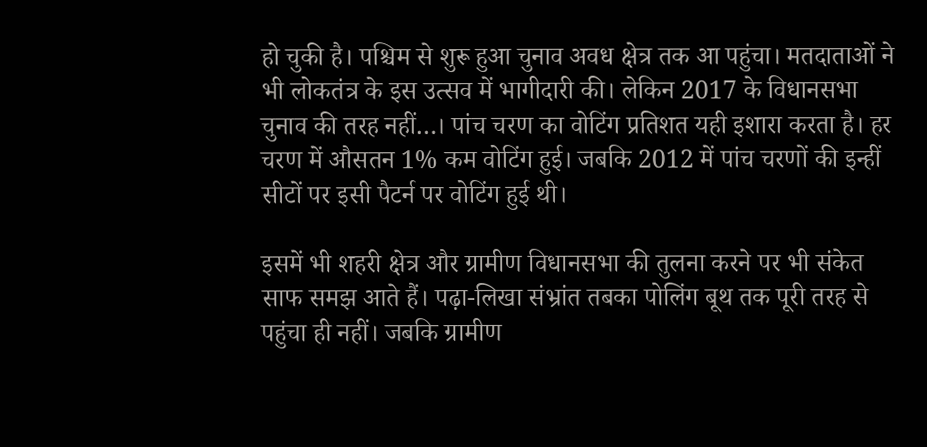हो चुकी है। पश्चिम से शुरू हुआ चुनाव अवध क्षेत्र तक आ पहुंचा। मतदाताओं ने भी लोकतंत्र के इस उत्सव में भागीदारी की। लेकिन 2017 के विधानसभा चुनाव की तरह नहीं…। पांच चरण का वोटिंग प्रतिशत यही इशारा करता है। हर चरण में औसतन 1% कम वोटिंग हुई। जबकि 2012 में पांच चरणों की इन्हीं सीटों पर इसी पैटर्न पर वोटिंग हुई थी।

इसमें भी शहरी क्षेत्र और ग्रामीण विधानसभा की तुलना करने पर भी संकेत साफ समझ आते हैं। पढ़ा-लिखा संभ्रांत तबका पोलिंग बूथ तक पूरी तरह से पहुंचा ही नहीं। जबकि ग्रामीण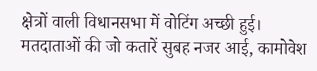क्षेत्रों वाली विधानसभा में वोटिंग अच्छी हुई। मतदाताओं की जो कतारें सुबह नजर आई, कामोवेश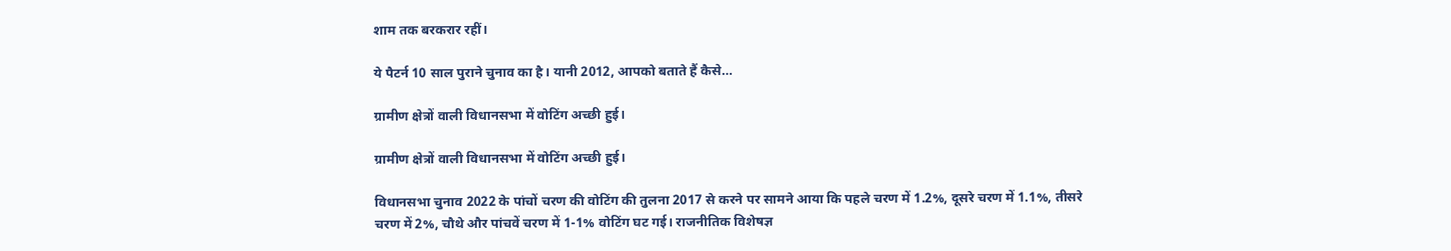शाम तक बरकरार रहीं।

ये पैटर्न 10 साल पुराने चुनाव का है। यानी 2012, आपको बताते हैं कैसे…

ग्रामीण क्षेत्रों वाली विधानसभा में वोटिंग अच्छी हुई।

ग्रामीण क्षेत्रों वाली विधानसभा में वोटिंग अच्छी हुई।

विधानसभा चुनाव 2022 के पांचों चरण की वोटिंग की तुलना 2017 से करने पर सामने आया कि पहले चरण में 1.2%, दूसरे चरण में 1.1%, तीसरे चरण में 2%, चौथे और पांचवें चरण में 1-1% वोटिंग घट गई। राजनीतिक विशेषज्ञ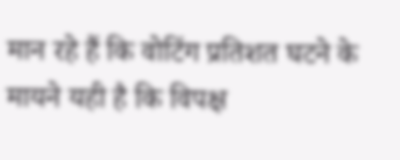मान रहे हैं कि वोटिंग प्रतिशत घटने के मायने यही है कि विपक्ष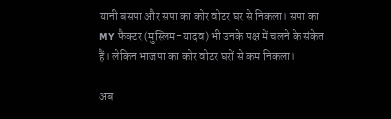यानी बसपा और सपा का कोर वोटर घर से निकला। सपा का MY फैक्टर (मुस्लिम-यादव) भी उनके पक्ष में चलने के संकेत हैं। लेकिन भाजपा का कोर वोटर घरों से कम निकला।

अब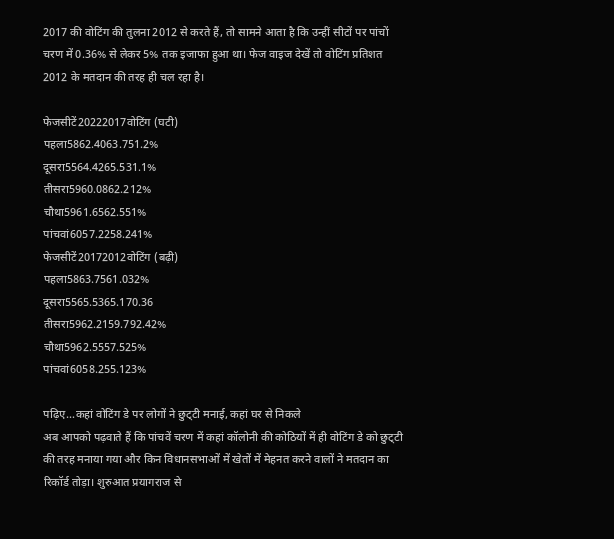2017 की वोटिंग की तुलना 2012 से करते हैं, तो सामने आता है कि उन्हीं सीटों पर पांचों चरण में 0.36% से लेकर 5% तक इजाफा हुआ था। फेज वाइज देखें तो वोटिंग प्रतिशत 2012 के मतदान की तरह ही चल रहा है।

फेजसीटें20222017वोटिंग (घटी)
पहला5862.4063.751.2%
दूसरा5564.4265.531.1%
तीसरा5960.0862.212%
चौथा5961.6562.551%
पांचवां6057.2258.241%
फेजसीटें20172012वोटिंग (बढ़ी)
पहला5863.7561.032%
दूसरा5565.5365.170.36
तीसरा5962.2159.792.42%
चौथा5962.5557.525%
पांचवां6058.255.123%

पढ़िए…कहां वोटिंग डे पर लोगों ने छुट्‌टी मनाई, कहां घर से निकले
अब आपको पढ़वाते हैं कि पांचवें चरण में कहां कॉलोनी की कोठियों में ही वोटिंग डे को छुट्‌टी की तरह मनाया गया और किन विधानसभाओं में खेतों में मेहनत करने वालों ने मतदान का रिकॉर्ड तोड़ा। शुरुआत प्रयागराज से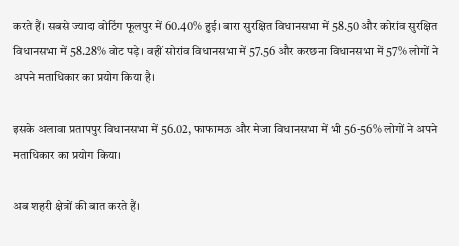करते हैं। सबसे ज्यादा वोटिंग फूलपुर में 60.40% हुई। बारा सुरक्षित विधानसभा में 58.50 और कोरांव सुरक्षित विधानसभा में 58.28% वोट पड़े। वहीं सोरांव विधानसभा में 57.56 और करछना विधानसभा में 57% लोगों ने अपने मताधिकार का प्रयोग किया है।

इसके अलावा प्रतापपुर विधानसभा में 56.02, फाफामऊ और मेजा विधानसभा में भी 56-56% लोगों ने अपने मताधिकार का प्रयोग किया।

अब शहरी क्षेत्रों की बात करते हैं।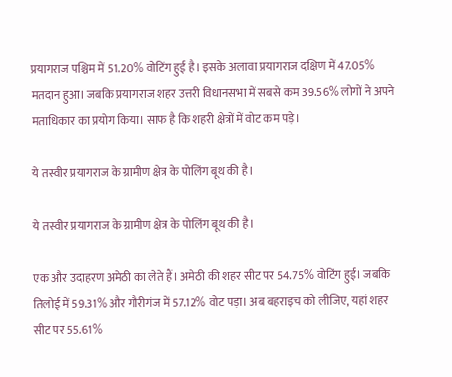प्रयागराज पश्चिम में 51.20% वोटिंग हुई है। इसके अलावा प्रयागराज दक्षिण में 47.05% मतदान हुआ। जबकि प्रयागराज शहर उत्तरी विधानसभा में सबसे कम 39.56% लोगों ने अपने मताधिकार का प्रयोग किया। साफ है कि शहरी क्षेत्रों में वोट कम पड़े।

ये तस्वीर प्रयागराज के ग्रामीण क्षेत्र के पोलिंग बूथ की है।

ये तस्वीर प्रयागराज के ग्रामीण क्षेत्र के पोलिंग बूथ की है।

एक और उदाहरण अमेठी का लेते हैं। अमेठी की शहर सीट पर 54.75% वोटिंग हुई। जबकि तिलोई में 59.31% और गौरीगंज में 57.12% वोट पड़ा। अब बहराइच को लीजिए, यहां शहर सीट पर 55.61%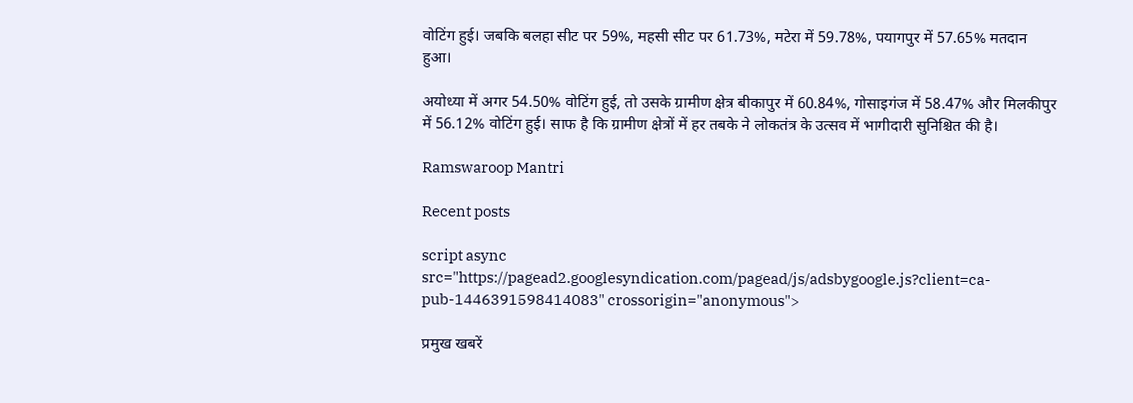वोटिंग हुई। जबकि बलहा सीट पर 59%, महसी सीट पर 61.73%, मटेरा में 59.78%, पयागपुर में 57.65% मतदान हुआ।

अयोध्या में अगर 54.50% वोटिंग हुई, तो उसके ग्रामीण क्षेत्र बीकापुर में 60.84%, गोसाइगंज में 58.47% और मिलकीपुर में 56.12% वोटिंग हुई। साफ है कि ग्रामीण क्षेत्रों में हर तबके ने लोकतंत्र के उत्सव में भागीदारी सुनिश्चित की है।

Ramswaroop Mantri

Recent posts

script async src="https://pagead2.googlesyndication.com/pagead/js/adsbygoogle.js?client=ca-pub-1446391598414083" crossorigin="anonymous">

प्रमुख खबरें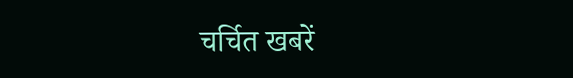चर्चित खबरें